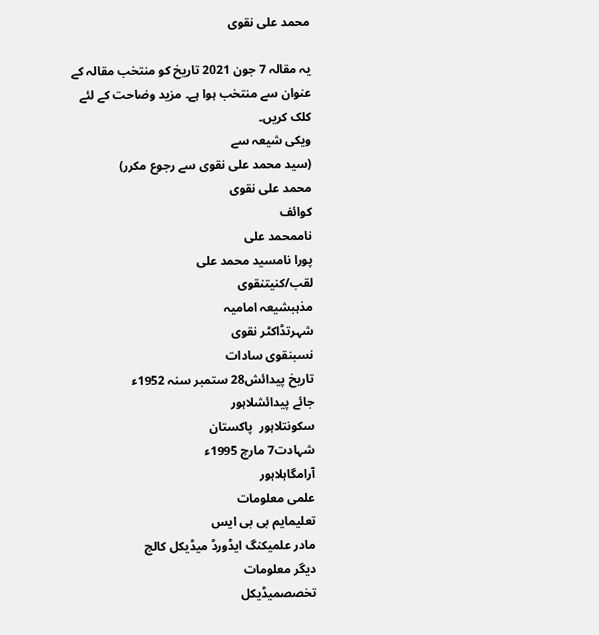محمد علی نقوی

یہ مقالہ 7 جون 2021 تاریخ کو منتخب مقالہ کے عنوان سے منتخب ہوا ہے۔ مزید وضاحت کے لئے کلک کریں۔
ویکی شیعہ سے
(سید محمد علی نقوی سے رجوع مکرر)
محمد علی نقوی
کوائف
ناممحمد علی
پورا نامسید محمد علی
لقب/کنیتنقوی
مذہبشیعہ امامیہ
شہرتڈاکٹر نقوی
نسبنقوی سادات
تاریخ پیدائش28 ستمبر سنہ 1952ء
جائے پیدائشلاہور
سکونتلاہور  پاکستان
شہادت7 مارچ 1995ء
آرامگاہلاہور
علمی معلومات
تعلیمایم بی بی ایس
مادر علمیکنگ ایڈورڈ میڈیکل کالج
دیگر معلومات
تخصصمیڈیکل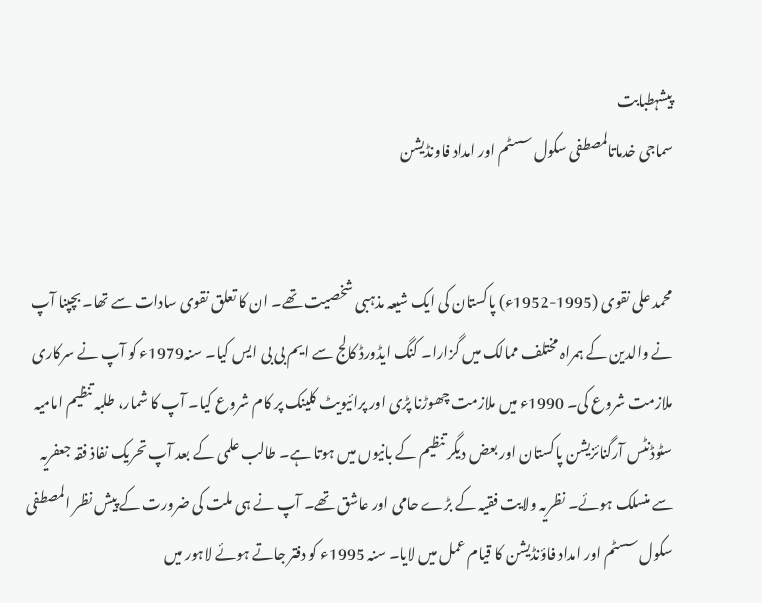پیشہطبابت
سماجی خدماتالمصطفی سکول سسٹم اور امداد فاونڈیشن


محمد علی نقوی (1995-1952ء) پاکستان کی ایک شیعہ مذہبی شخصیت تھے۔ ان کا تعلق نقوی سادات سے تھا۔ بچپنا آپ نے والدین کے ہمراہ مختلف ممالک میں گزارا۔ کنگ ایڈورڈ کالج سے ایم بی بی ایس کیا۔ سنہ1979ء کو آپ نے سرکاری ملازمت شروع کی۔ 1990ء میں ملازمت چھوڑنا پڑی اور پرائیویٹ کلینک پر کام شروع کیا۔ آپ کا شمار، طلبہ تنظیم امامیہ سٹوڈنٹس آرگنائزیشن پاکستان اور بعض دیگر تنظیم کے بانیوں میں ہوتا ہے۔ طالب علمی کے بعد آپ تحریک نفاذ فقہ جعفریہ سے منسلک ہوئے۔ نظریہ ولایت فقیہ کے بڑے حامی اور عاشق تھے۔ آپ نے ہی ملت کی ضرورت کے پیش نظر المصطفی سکول سسٹم اور امداد فاؤنڈیشن کا قیام عمل میں لایا۔ سنہ 1995ء کو دفتر جاتے ہوئے لاہور میں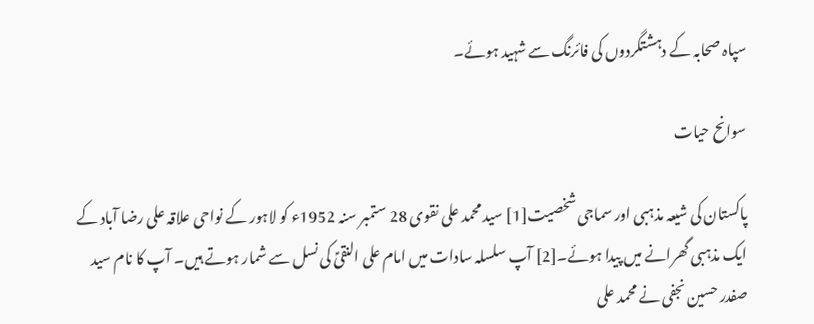سپاہ صحابہ کے دہشتگردوں کی فائرنگ سے شہید ہوئے۔

سوانح حیات

پاکستان کی شیعہ مذہبی اور سماجی شخصیت[1] سید محمد علی نقوی 28 ستمبر سنہ 1952ء کو لاہور کے نواحی علاقہ علی رضا آباد کے ایک مذہبی گھرانے میں پیدا ہوئے۔[2] آپ سلسلہ سادات میں امام علی النقیؑ کی نسل سے شمار ہوتے ہیں۔ آپ کا نام سید صفدر حسین نجفی نے محمد علی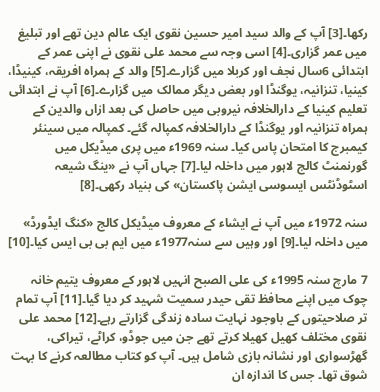رکھا۔[3] آپ کے والد سید امیر حسین نقوی ایک عالم دین تھے اور تبلیغ میں عمر گزاری۔[4] اسی وجہ سے محمد علی نقوی نے اپنی عمر کے ابتدائی 6سال نجف اور کربلا میں گزارے۔[5] والد کے ہمراہ افریقہ، کینیڈا، کینیا، تنزانیہ، یوگنڈا اور بعض دیگر ممالک میں گزارے۔[6] آپ نے ابتدائی تعلیم کینیا کے دارالخلافہ نیروبی میں حاصل کی بعد ازاں والدین کے ہمراہ تنزانیہ اور یوگنڈا کے دارالخلافہ کمپالہ گئے۔ کمپالہ میں سینئر کیمبرج کا امتحان پاس کیا۔ سنہ 1969ء میں پری میڈیکل میں گورنمنٹ کالج لاہور میں داخلہ لیا۔[7] جہاں آپ نے «ینگ شیعہ اسٹوڈنٹس ایسوسی ایشن پاکستان» کی بنیاد رکھی۔[8]

سنہ 1972ء میں آپ نے ایشاء کے معروف میڈیکل کالج «کنگ ایڈورڈ» میں داخلہ لیا۔[9] اور وہیں سے سنہ1977ء میں ایم بی بی ایس کیا۔[10]

7 مارچ سنہ 1995ء کی علی الصبح انہیں لاہور کے معروف یتیم خانہ چوک میں اپنے محافظ تقی حیدر سمیت شہید کر دیا گیا۔[11] آپ تمام تر صلاحیتوں کے باوجود نہایت سادہ زندگی گزارتے رہے۔[12] محمد علی نقوی مختلف کھیل کھیلا کرتے تھے جن میں جوڈو، کراٹے، تیراکی، گھڑسواری اور نشانہ بازی شامل ہیں۔ آپ کو کتاب مطالعہ کرنے کا بہت شوق تھا۔ جس کا اندازہ ان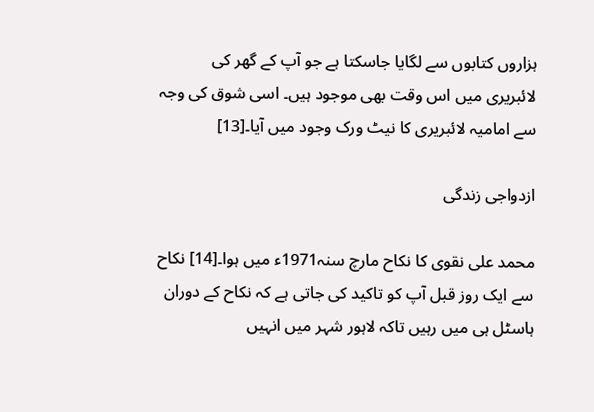ہزاروں کتابوں سے لگایا جاسکتا ہے جو آپ کے گھر کی لائبریری میں اس وقت بھی موجود ہیں۔ اسی شوق کی وجہ سے امامیہ لائبریری کا نیٹ ورک وجود میں آیا۔[13]

ازدواجی زندگی

محمد علی نقوی کا نکاح مارچ سنہ1971ء میں ہوا۔[14] نکاح سے ایک روز قبل آپ کو تاکید کی جاتی ہے کہ نکاح کے دوران ہاسٹل ہی میں رہیں تاکہ لاہور شہر میں انہیں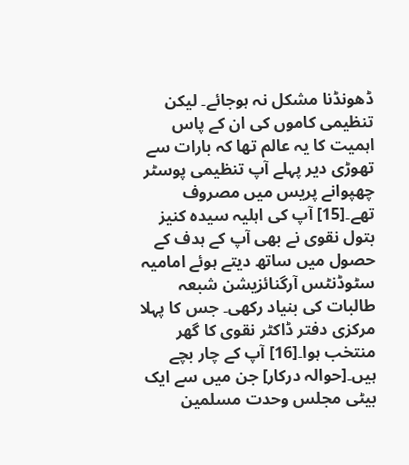ڈھونڈنا مشکل نہ ہوجائے۔ لیکن تنظیمی کاموں کی ان کے پاس اہمیت کا یہ عالم تھا کہ بارات سے تھوڑی دیر پہلے آپ تنظیمی پوسٹر چھپوانے پریس میں مصروف تھے۔[15] آپ کی اہلیہ سیدہ کنیز بتول نقوی نے بھی آپ کے ہدف کے حصول میں ساتھ دیتے ہوئے امامیہ سٹوڈنٹس آرگنائزیشن شبعہ طالبات کی بنیاد رکھی۔ جس کا پہلا مرکزی دفتر ڈاکٹر نقوی کا گھر منتخب ہوا۔[16] آپ کے چار بچے ہیں۔[حوالہ درکار] جن میں سے ایک بیٹی مجلس وحدت مسلمین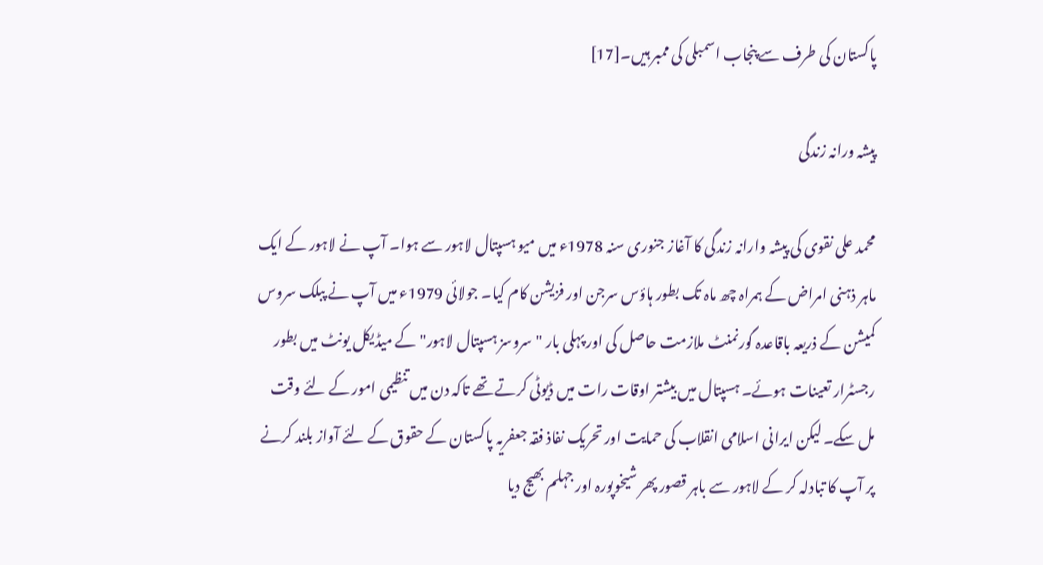پاکستان کی طرف سے پنجاب اسمبلی کی ممبر ہیں۔[17]

پیشہ ورانہ زندگی

محمد علی نقوی کی پیشہ وارانہ زندگی کا آغاز جنوری سنہ 1978ء میں میو ہسپتال لاہور سے ہوا۔ آپ نے لاہور کے ایک ماہر ذہنی امراض کے ہمراہ چھ ماہ تک بطور ہاؤس سرجن اور فزیشن کام کیا۔ جولائی 1979ء میں آپ نے پبلک سروس کمیشن کے ذریعہ باقاعدہ گورنمنٹ ملازمت حاصل کی اور پہلی بار "سروسز ہسپتال لاہور" کے میڈیکل یونٹ میں بطور رجسٹرار تعینات ہوئے۔ ہسپتال میں بیشتر اوقات رات میں ڈیوٹی کرتے تھے تاکہ دن میں تنظیمی امور کے لئے وقت مل سکے۔ لیکن ایرانی اسلامی انقلاب کی حمایت اور تحریک نفاذ فقہ جعفریہ پاکستان کے حقوق کے لئے آواز بلند کرنے پر آپ کا تبادلہ کر کے لاہور سے باہر قصور پھر شیخوپورہ اور جہلم بھیج دیا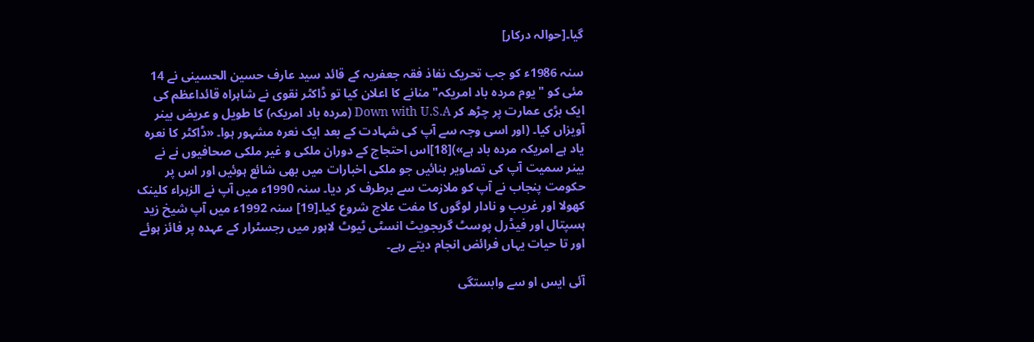گیا۔[حوالہ درکار]

سنہ 1986ء کو جب تحریک نفاذ فقہ جعفریہ کے قائد سید عارف حسین الحسینی نے 14 مئی کو "یوم مردہ باد امریکہ" منانے کا اعلان کیا تو ڈاکٹر نقوی نے شاہراہ قائداعظم کی ایک بڑی عمارت پر چڑھ کر Down with U.S.A (مردہ باد امریکہ) کا طویل و عریض بینر آویزاں کیا۔ (اور اسی وجہ سے آپ کی شہادت کے بعد ایک نعرہ مشہور ہوا۔ «ڈاکٹر کا نعرہ یاد ہے امریکہ مردہ باد ہے»)[18]اس احتجاج کے دوران ملکی و غیر ملکی صحافیوں نے نے بینر سمیت آپ کی تصاویر بنائیں جو ملکی اخبارات میں بھی شائع ہوئیں اور اس پر حکومت پنجاب نے آپ کو ملازمت سے برطرف کر دیا۔ سنہ 1990ء میں آپ نے الزہراء کلینک کھولا اور غریب و نادار لوگوں کا مفت علاج شروع کیا۔[19] سنہ 1992ء میں آپ شیخ زید ہسپتال اور فیڈرل پوسٹ گریجویٹ انسٹی ٹیوٹ لاہور میں رجسٹرار کے عہدہ پر فائز ہوئے اور تا حیات یہاں فرائض انجام دیتے رہے۔

آئی ایس او سے وابستگی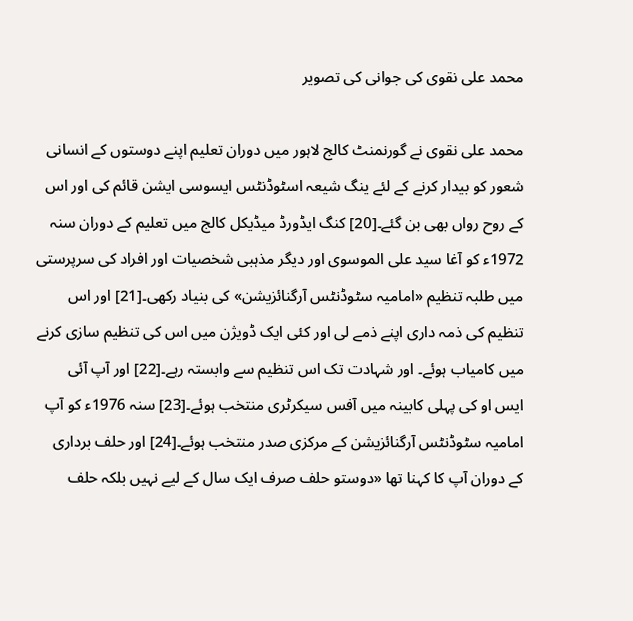محمد علی نقوی کی جوانی کی تصویر

محمد علی نقوی نے گورنمنٹ کالج لاہور میں دوران تعلیم اپنے دوستوں کے انسانی شعور کو بیدار کرنے کے لئے ینگ شیعہ اسٹوڈنٹس ایسوسی ایشن قائم کی اور اس کے روح رواں بھی بن گئے۔[20] کنگ ایڈورڈ میڈیکل کالج میں تعلیم کے دوران سنہ 1972ء کو آغا سید علی الموسوی اور دیگر مذہبی شخصیات اور افراد کی سرپرستی میں طلبہ تنظیم «امامیہ سٹوڈنٹس آرگنائزیشن» کی بنیاد رکھی۔[21] اور اس تنظیم کی ذمہ داری اپنے ذمے لی اور کئی ایک ڈویژن میں اس کی تنظیم سازی کرنے میں کامیاب ہوئے۔ اور شہادت تک اس تنظیم سے وابستہ رہے۔[22] اور آپ آئی ایس او کی پہلی کابینہ میں آفس سیکرٹری منتخب ہوئے۔[23] سنہ 1976ء کو آپ امامیہ سٹوڈنٹس آرگنائزیشن کے مرکزی صدر منتخب ہوئے۔[24] اور حلف برداری کے دوران آپ کا کہنا تھا «دوستو حلف صرف ایک سال کے لیے نہیں بلکہ حلف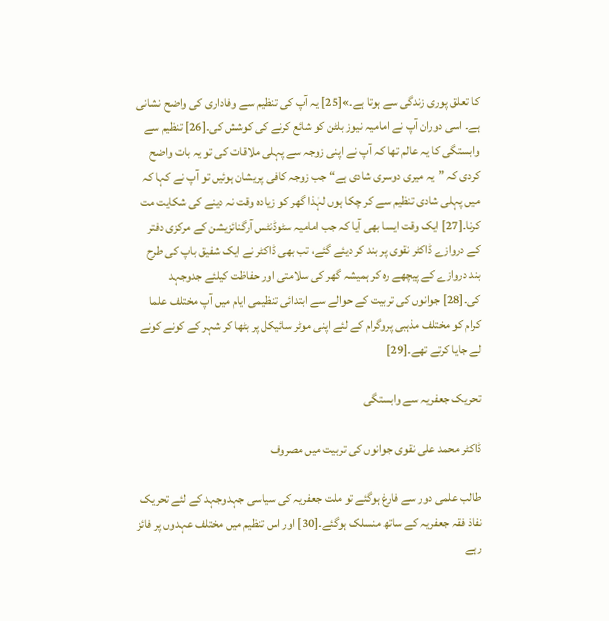کا تعلق پوری زندگی سے ہوتا ہے۔»[25] یہ آپ کی تنظیم سے وفاداری کی واضح نشانی ہے۔ اسی دوران آپ نے امامیہ نیوز بلٹن کو شائع کرنے کی کوشش کی۔[26] تنظیم سے وابستگی کا یہ عالم تھا کہ آپ نے اپنی زوجہ سے پہلی ملاقات کی تو یہ بات واضح کردی کہ ”یہ میری دوسری شادی ہے“ جب زوجہ کافی پریشان ہوئیں تو آپ نے کہا کہ میں پہلی شادی تنظیم سے کر چکا ہوں لہٰذا گھر کو زیادہ وقت نہ دینے کی شکایت مت کرنا۔[27] ایک وقت ایسا بھی آیا کہ جب امامیہ سٹوڈنٹس آرگنائزیشن کے مرکزی دفتر کے دروازے ڈاکٹر نقوی پر بند کر دیئے گئے، تب بھی ڈاکٹر نے ایک شفیق باپ کی طرح بند دروازے کے پیچھے رہ کر ہمیشہ گھر کی سلامتی اور حفاظت کیلئے جدوجہد کی۔[28] جوانوں کی تربیت کے حوالے سے ابتدائی تنظیمی ایام میں آپ مختلف علما کرام کو مختلف مذہبی پروگرام کے لئے اپنی موٹر سائیکل پر بٹھا کر شہر کے کونے کونے لے جایا کرتے تھے۔[29]

تحریک جعفریہ سے وابستگی

ڈاکٹر محمد علی نقوی جوانوں کی تربیت میں مصروف

طالب علمی دور سے فارغ ہوگئے تو ملت جعفریہ کی سیاسی جہدوجہد کے لئے تحریک نفاذ فقہ جعفریہ کے ساتھ منسلک ہوگئے۔[30] اور اس تنظیم میں مختلف عہدوں پر فائز رہے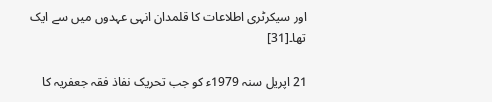اور سیکرٹری اطلاعات کا قلمدان انہی عہدوں میں سے ایک تھا۔[31]

21 اپریل سنہ 1979ء کو جب تحریک نفاذ فقہ جعفریہ کا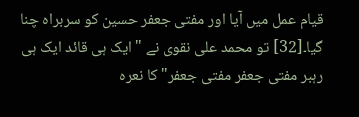قیام عمل میں آیا اور مفتی جعفر حسین کو سربراہ چنا گیا۔[32] تو محمد علی نقوی نے "ایک ہی قائد ایک ہی رہبر مفتی جعفر مفتی جعفر" کا نعرہ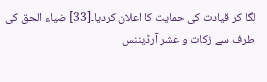لگا کر قیادت کی حمایت کا اعلان کردیا۔[33] ضیاء الحق کی طرف سے زکات و عشر آرڈیننس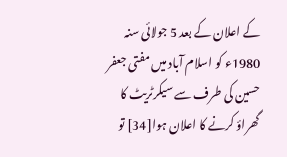کے اعلان کے بعد 5 جولائی سنہ 1980ء کو اسلام آباد میں مفتی جعفر حسین کی طرف سے سیکرٹریٹ کا گھراؤ کرنے کا اعلان ہوا[34] تو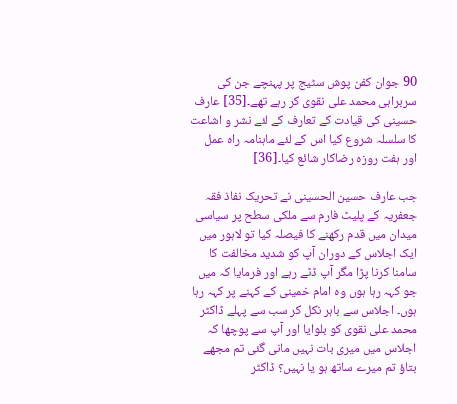90 جوان کفن پوش سٹیج پر پہنچے جن کی سربراہی محمد علی نقوی کر رہے تھے۔[35] عارف حسینی کی قیادت کے تعارف کے لئے نشر و اشاعت کا سلسلہ شروع کیا اس کے لئے ماہنامہ راہ عمل اور ہفت روزہ رضاکار شائع کیا۔[36]

جب عارف حسین الحسینی نے تحریک نفاذ فقہ جعفریہ کے پلیٹ فارم سے ملکی سطح پر سیاسی میدان میں قدم رکھنے کا فیصلہ کیا تو لاہور میں ایک اجلاس کے دوران آپ کو شدید مخالفت کا سامنا کرنا پڑا مگر آپ ڈٹے رہے اور فرمایا کہ میں جو کہہ رہا ہوں وہ امام خمینی کے کہنے پر کہہ رہا ہوں۔ اجلاس سے باہر نکل کر سب سے پہلے ڈاکٹر محمد علی نقوی کو بلوایا اور آپ سے پوچھا کہ اجلاس میں میری بات نہیں مانی گئی تم مجھے بتاؤ تم میرے ساتھ ہو یا نہیں؟ ڈاکٹر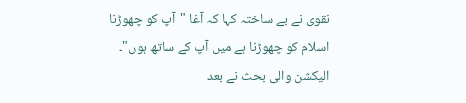نقوی نے بے ساختہ کہا کہ آغا "آپ کو چھوڑنا اسلام کو چھوڑنا ہے میں آپ کے ساتھ ہوں"۔ الیکشن والی بحث نے بعد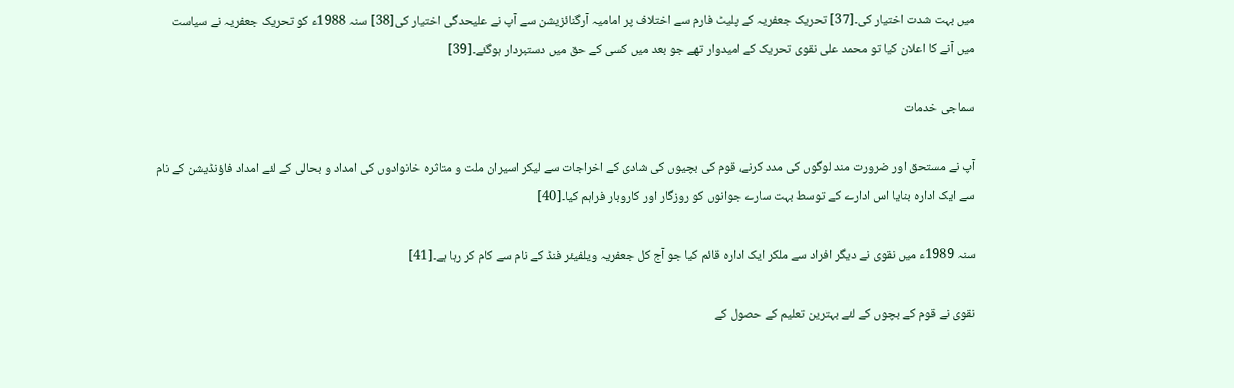میں بہت شدت اختیار کی۔[37] تحریک جعفریہ کے پلیٹ فارم سے اختلاف پر امامیہ آرگنائزیشن سے آپ نے علیحدگی اختیار کی[38] سنہ 1988ء کو تحریک جعفریہ نے سیاست میں آنے کا اعلان کیا تو محمد علی نقوی تحریک کے امیدوار تھے جو بعد میں کسی کے حق میں دستبردار ہوگئے۔[39]

سماجی خدمات

آپ نے مستحق اور ضرورت مند لوگوں کی مدد کرنے، قوم کی بچیوں کی شادی کے اخراجات سے لیکر اسیران ملت و متاثرہ خانوادوں کی امداد و بحالی کے لئے امداد فاؤنڈیشن کے نام سے ایک ادارہ بنایا اس ادارے کے توسط بہت سارے جوانوں کو روزگار اور کاروبار فراہم کیا۔[40]

سنہ 1989ء میں نقوی نے دیگر افراد سے ملکر ایک ادارہ قائم کیا جو آج کل جعفریہ ویلفیئر فنڈ کے نام سے کام کر رہا ہے۔[41]

نقوی نے قوم کے بچوں کے لئے بہترین تعلیم کے حصول کے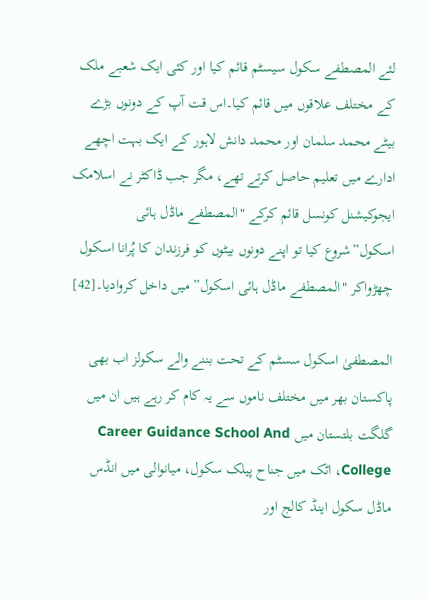لئے المصطفے سکول سیسٹم قائم کیا اور کئی ایک شعبے ملک کے مختلف علاقوں میں قائم کیا۔اس قت آپ کے دونوں بڑے بیٹے محمد سلمان اور محمد دانش لاہور کے ایک بہت اچھے ادارے میں تعلیم حاصل کرتے تھے، مگر جب ڈاکٹر نے اسلامک ایجوکیشنل کونسل قائم کرکے "المصطفے ماڈل ہائی اسکول”شروع کیا تو اپنے دونوں بیٹوں کو فرزندان کا پُرانا اسکول چھڑواکر "المصطفے ماڈل ہائی اسکول” میں داخل کروادیا۔[42]

المصطفیٰ اسکول سسٹم کے تحت بننے والے سکولز اب بھی پاکستان بھر میں مختلف ناموں سے یہ کام کر رہے ہیں ان میں گلگت بلتستان میں Career Guidance School And College، اٹک میں جناح پیلک سکول، میانوالی میں انڈس ماڈل سکول اینڈ کالج اور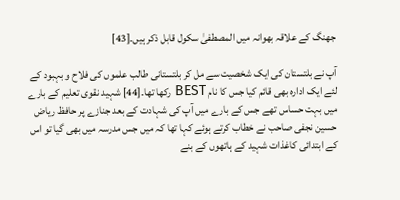جھنگ کے علاقہ بھوانہ میں المصطفیٰ سکول قابل ذکر ہیں۔[43]

آپ نے بلتستان کی ایک شخصیت سے مل کر بلتستانی طالب علموں کی فلاح و بہبود کے لئے ایک ادارہ بھی قائم کیا جس کا نام BEST رکھا تھا۔[44] شہید نقوی تعلیم کے بارے میں بہت حساس تھے جس کے بارے میں آپ کی شہادت کے بعد جنازے پر حافظ ریاض حسین نجفی صاحب نے خطاب کرتے ہوئے کہا تھا کہ میں جس مدرسہ میں بھی گیا تو اس کے ابتدائی کاغذات شہید کے ہاتھوں کے بنے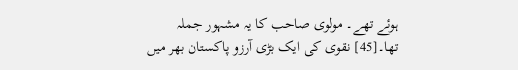ہوئے تھے۔ مولوی صاحب کا یہ مشہور جملہ تھا۔[45] نقوی کی ایک بڑی آرزو پاکستان بھر میں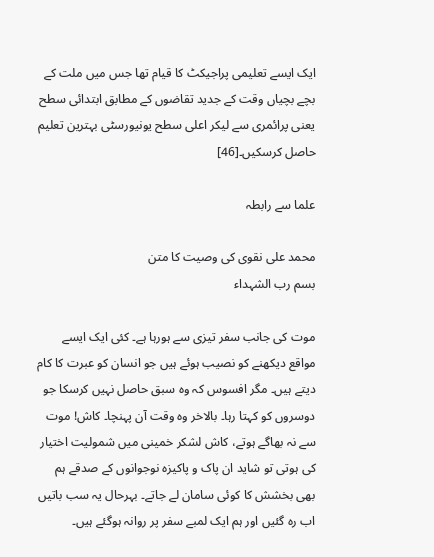ایک ایسے تعلیمی پراجیکٹ کا قیام تھا جس میں ملت کے بچے بچیاں وقت کے جدید تقاضوں کے مطابق ابتدائی سطح یعنی پرائمری سے لیکر اعلی سطح یونیورسٹی بہترین تعلیم حاصل کرسکیں۔[46]

علما سے رابطہ

محمد علی نقوی کی وصیت کا متن
بسم رب الشہداء

موت کی جانب سفر تیزی سے ہورہا ہے۔ کئی ایک ایسے مواقع دیکھنے کو نصیب ہوئے ہیں جو انسان کو عبرت کا کام دیتے ہیں۔ مگر افسوس کہ وہ سبق حاصل نہیں کرسکا جو دوسروں کو کہتا رہا۔ بالاخر وہ وقت آن پہنچا۔ کاش! موت سے نہ بھاگے ہوتے، کاش لشکر خمینی میں شمولیت اختیار کی ہوتی تو شاید ان پاک و پاکیزہ نوجوانوں کے صدقے ہم بھی بخشش کا کوئی سامان لے جاتے۔ بہرحال یہ سب باتیں اب رہ گئیں اور ہم ایک لمبے سفر پر روانہ ہوگئے ہیں۔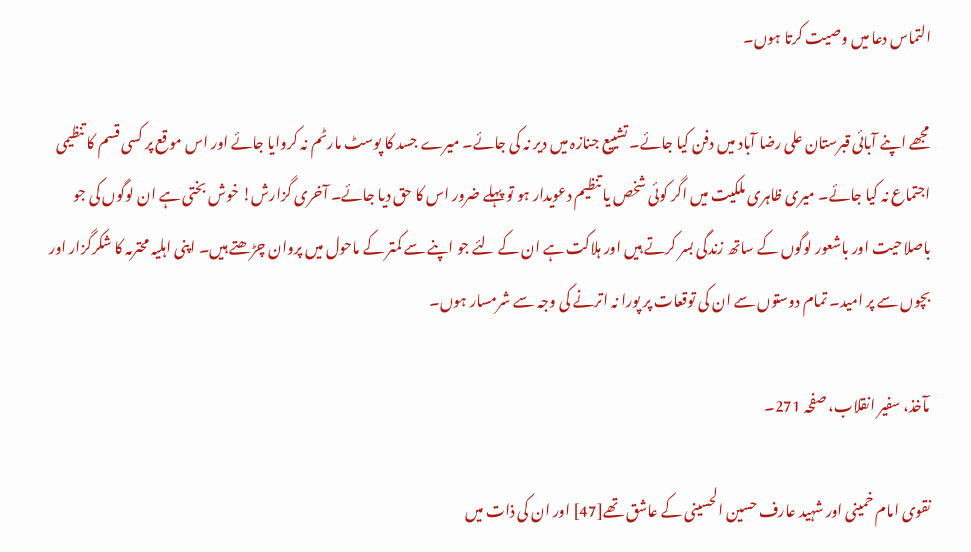التماس دعا میں وصیت کرتا ہوں۔

مجھے اپنے آبائی قبرستان علی رضا آباد میں دفن کیا جائے۔ تشییع جنازہ میں دیر نہ کی جائے۔ میرے جسد کا پوسٹ مارٹم نہ کروایا جائے اور اس موقع پر کسی قسم کا تنظیمی اجتماع نہ کیا جائے۔ میری ظاہری ملکیت میں اگر کوئی شخص یا تنظیم دعویدار ہو تو پہلے ضرور اس کا حق دیا جائے۔ آخری گزارش! خوش بختی ہے ان لوگوں کی جو باصلاحیت اور باشعور لوگوں کے ساتھ زندگی بسر کرتے ہیں اور ہلاکت ہے ان کے لئے جو اپنے سے کمتر کے ماحول میں پروان چڑھتے ہیں۔ اپنی اہلیہ محترمہ کا شکرگزار اور بچوں سے پر امید۔ تمام دوستوں سے ان کی توقعات پر پورا نہ اترنے کی وجہ سے شرمسار ہوں۔

مآخذ، سفیر انقلاب، صفحہ 271۔

نقوی امام خمینی اور شہید عارف حسین الحسینی کے عاشق تھے[47] اور ان کی ذات میں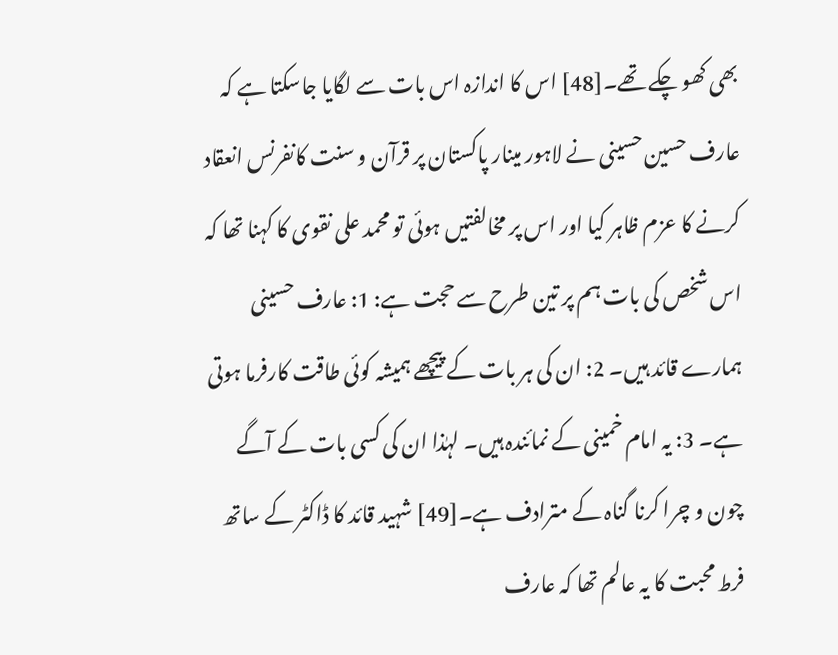بھی کھو چکے تھے۔[48] اس کا اندازہ اس بات سے لگایا جاسکتا ہے کہ عارف حسین حسینی نے لاہور مینار پاکستان پر قرآن و سنت کانفرنس انعقاد کرنے کا عزم ظاہر کیا اور اس پر مخالفتیں ہوئی تو محمد علی نقوی کا کہنا تھا کہ اس شخص کی بات ہم پر تین طرح سے حجت ہے: 1: عارف حسینی ہمارے قائد ہیں۔ 2: ان کی ہر بات کے پیچھے ہمیشہ کوئی طاقت کارفرما ہوتی ہے۔ 3: یہ امام خمینی کے نمائندہ ہیں۔ لہٰذا ان کی کسی بات کے آگے چون و چرا کرنا گناہ کے مترادف ہے۔[49] شہید قائد کا ڈاکٹر کے ساتھ فرط محبت کا یہ عالم تھا کہ عارف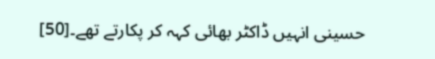حسینی انہیں ڈاکٹر بھائی کہہ کر پکارتے تھے۔[50]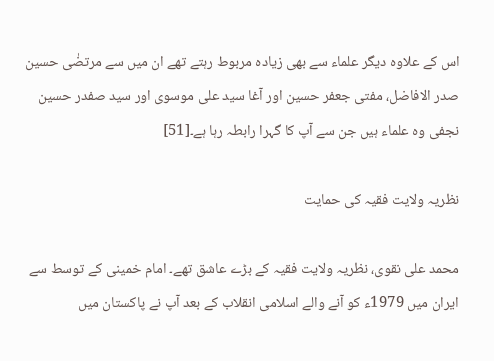اس کے علاوہ دیگر علماء سے بھی زیادہ مربوط رہتے تھے ان میں سے مرتضٰی حسین صدر الافاضل، مفتی جعفر حسین اور آغا سید علی موسوی اور سید صفدر حسین نجفی وہ علماء ہیں جن سے آپ کا گہرا رابطہ رہا ہے۔[51]

نظریہ ولایت فقیہ کی حمایت

محمد علی نقوی، نظریہ ولایت فقیہ کے بڑے عاشق تھے۔ امام خمینی کے توسط سے ایران میں 1979ء کو آنے والے اسلامی انقلاب کے بعد آپ نے پاکستان میں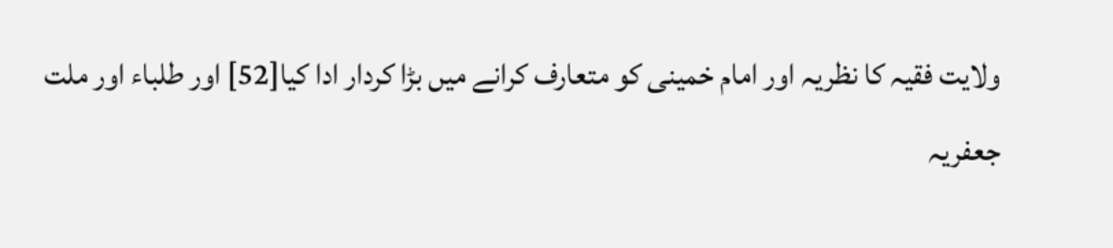ولایت فقیہ کا نظریہ اور امام خمینی کو متعارف کرانے میں بڑا کردار ادا کیا[52] اور طلباء اور ملت جعفریہ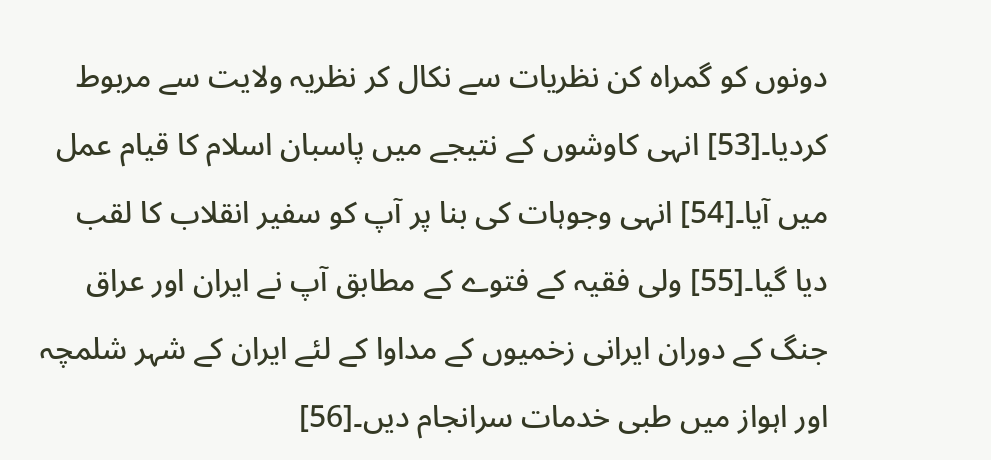دونوں کو گمراہ کن نظریات سے نکال کر نظریہ ولایت سے مربوط کردیا۔[53] انہی کاوشوں کے نتیجے میں پاسبان اسلام کا قیام عمل میں آیا۔[54] انہی وجوہات کی بنا پر آپ کو سفیر انقلاب کا لقب دیا گیا۔[55] ولی فقیہ کے فتوے کے مطابق آپ نے ایران اور عراق جنگ کے دوران ایرانی زخمیوں کے مداوا کے لئے ایران کے شہر شلمچہ اور اہواز میں طبی خدمات سرانجام دیں۔[56]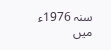سنہ 1976ء میں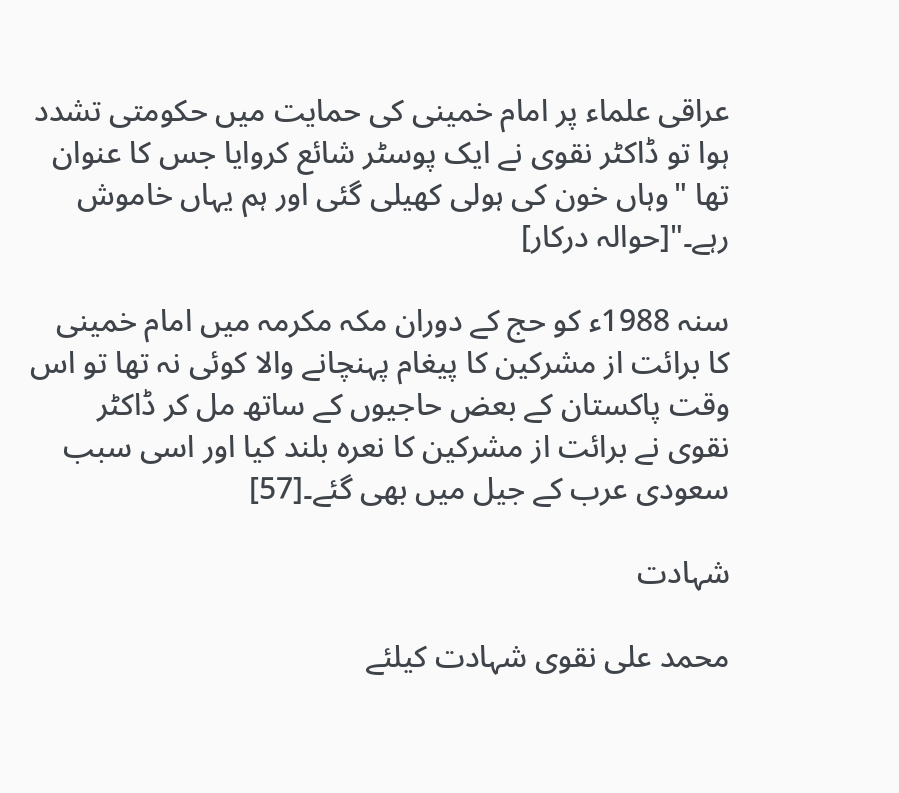عراقی علماء پر امام خمینی کی حمایت میں حکومتی تشدد ہوا تو ڈاکٹر نقوی نے ایک پوسٹر شائع کروایا جس کا عنوان تھا "وہاں خون کی ہولی کھیلی گئی اور ہم یہاں خاموش رہے۔"[حوالہ درکار]

سنہ 1988ء کو حج کے دوران مکہ مکرمہ میں امام خمینی کا برائت از مشرکین کا پیغام پہنچانے والا کوئی نہ تھا تو اس وقت پاکستان کے بعض حاجیوں کے ساتھ مل کر ڈاکٹر نقوی نے برائت از مشرکین کا نعرہ بلند کیا اور اسی سبب سعودی عرب کے جیل میں بھی گئے۔[57]

شہادت

محمد علی نقوی شہادت کیلئے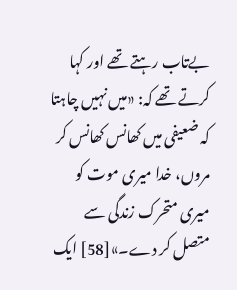بےتاب رہتے تھے اور کہا کرتے تھے کہ: «میں نہیں چاہتا کہ ضعیفی میں کھانس کھانس کر مروں، خدا میری موت کو میری متحرک زندگی سے متصل کر دے۔»[58] ایک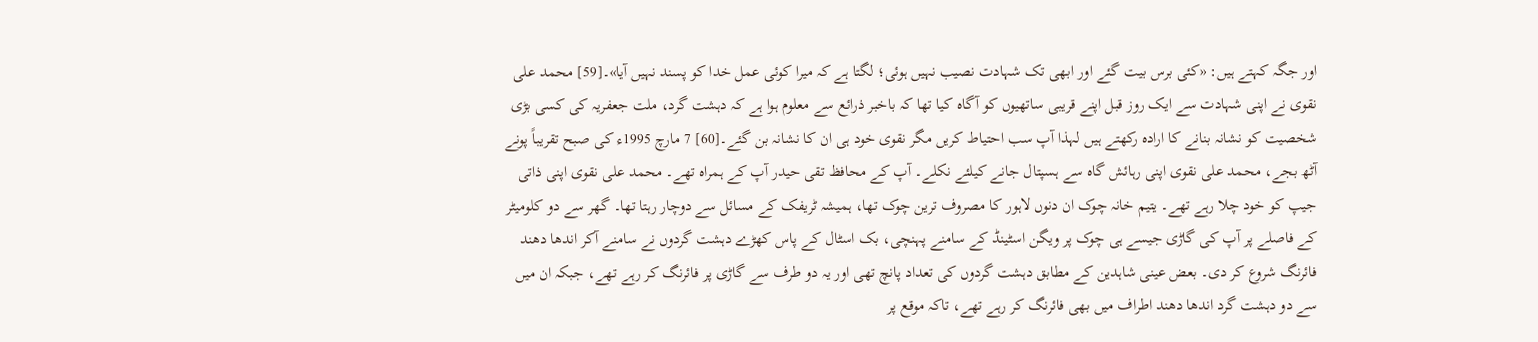اور جگہ کہتے ہیں: «کئی برس بیت گئے اور ابھی تک شہادت نصیب نہیں ہوئی؛ لگتا ہے کہ میرا کوئی عمل خدا کو پسند نہیں آیا»۔[59] محمد علی نقوی نے اپنی شہادت سے ایک روز قبل اپنے قریبی ساتھیوں کو آگاہ کیا تھا کہ باخبر ذرائع سے معلوم ہوا ہے کہ دہشت گرد، ملت جعفریہ کی کسی بڑی شخصیت کو نشانہ بنانے کا ارادہ رکھتے ہیں لہذا آپ سب احتیاط کریں مگر نقوی خود ہی ان کا نشانہ بن گئے۔[60] 7 مارچ 1995ء کی صبح تقریباً پونے آٹھ بجے، محمد علی نقوی اپنی رہائش گاہ سے ہسپتال جانے کیلئے نکلے۔ آپ کے محافظ تقی حیدر آپ کے ہمراہ تھے۔ محمد علی نقوی اپنی ذاتی جیپ کو خود چلا رہے تھے۔ یتیم خانہ چوک ان دنوں لاہور کا مصروف ترین چوک تھا، ہمیشہ ٹریفک کے مسائل سے دوچار رہتا تھا۔ گھر سے دو کلومیٹر کے فاصلے پر آپ کی گاڑی جیسے ہی چوک پر ویگن اسٹینڈ کے سامنے پہنچی، بک اسٹال کے پاس کھڑے دہشت گردوں نے سامنے آکر اندھا دھند فائرنگ شروع کر دی۔ بعض عینی شاہدین کے مطابق دہشت گردوں کی تعداد پانچ تھی اور یہ دو طرف سے گاڑی پر فائرنگ کر رہے تھے، جبکہ ان میں سے دو دہشت گرد اندھا دھند اطراف میں بھی فائرنگ کر رہے تھے، تاکہ موقع پر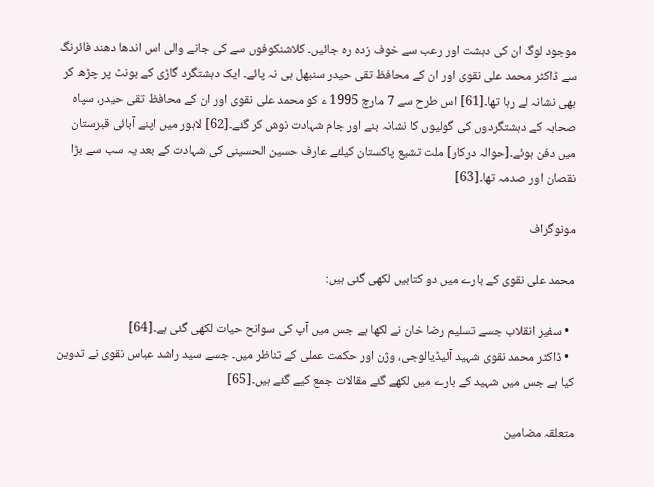موجود لوگ ان کی دہشت اور رعب سے خوف زدہ رہ جائیں۔ کلاشنکوفوں سے کی جانے والی اس اندھا دھند فائرنگ سے ڈاکٹر محمد علی نقوی اور ان کے محافظ تقی حیدر سنبھل ہی نہ پائے۔ ایک دہشتگرد گاڑی کے بونٹ پر چڑھ کر بھی نشانہ لے رہا تھا۔[61] اس طرح سے 7 مارچ 1995 ء کو محمد علی نقوی اور ان کے محافظ تقی حیدر، سپاہ صحابہ کے دہشتگردوں کی گولیوں کا نشانہ بنے اور جام شہادت نوش کر گئے۔[62] لاہور میں اپنے آبائی قبرستان میں دفن ہوئے۔[حوالہ درکار] ملت تشیع پاکستان کیلئے عارف حسین الحسینی کی شہادت کے بعد یہ سب سے بڑا نقصان اور صدمہ تھا۔[63]

مونوگراف

محمد علی نقوی کے بارے میں دو کتابیں لکھی گئی ہیں:

  • سفیر انقلاب جسے تسلیم رضا خان نے لکھا ہے جس میں آپ کی سوانح حیات لکھی گئی ہے۔[64]
  • ڈاکٹر محمد نقوی شہید آئیڈیالوجی، وژن اور حکمت عملی کے تناظر میں۔ جسے سید راشد عباس نقوی نے تدوین کیا ہے جس میں شہید کے بارے میں لکھے گئے مقالات جمع کیے گئے ہیں۔[65]

متعلقہ مضامین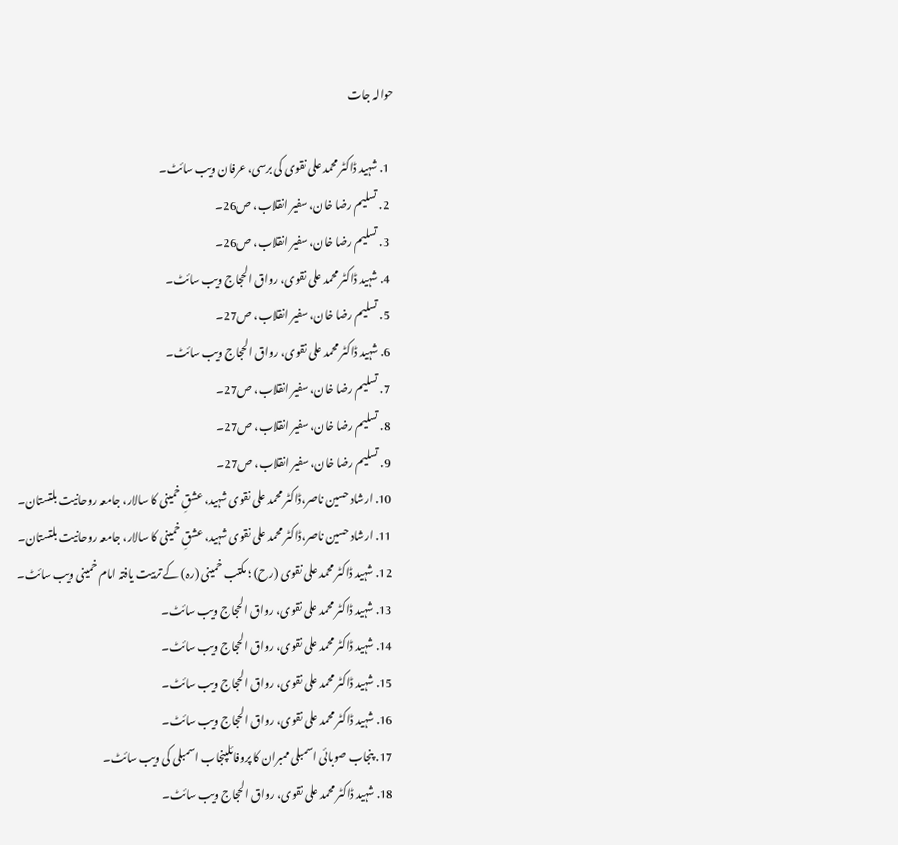حوالہ جات

  1. شہید ڈاکٹر محمد علی نقوی کی برسی، عرفان ویب سائٹ۔
  2. تسلیم رضا خان، سفیر انقلاب، ص26۔
  3. تسلیم رضا خان، سفیر انقلاب، ص26۔
  4. شہید ڈاکٹر محمد علی نقوی، رواق الحجاج ویب سائٹ۔
  5. تسلیم رضا خان، سفیر انقلاب، ص27۔
  6. شہید ڈاکٹر محمد علی نقوی، رواق الحجاج ویب سائٹ۔
  7. تسلیم رضا خان، سفیر انقلاب، ص27۔
  8. تسلیم رضا خان، سفیر انقلاب، ص27۔
  9. تسلیم رضا خان، سفیر انقلاب، ص27۔
  10. ارشاد حسین ناصر،ڈاکٹر محمد علی نقوی شہید، عشقِ خمینی کا سالار، جامعہ روحانیت بلتستان۔
  11. ارشاد حسین ناصر،ڈاکٹر محمد علی نقوی شہید، عشقِ خمینی کا سالار، جامعہ روحانیت بلتستان۔
  12. شہید ڈاکٹر محمد علی نقوی (رح) ؛ مکتب خمینی (رہ) کے تربیت یافتہ امام خمینی ویب سائٹ۔
  13. شہید ڈاکٹر محمد علی نقوی، رواق الحجاج ویب سائٹ۔
  14. شہید ڈاکٹر محمد علی نقوی، رواق الحجاج ویب سائٹ۔
  15. شہید ڈاکٹر محمد علی نقوی، رواق الحجاج ویب سائٹ۔
  16. شہید ڈاکٹر محمد علی نقوی، رواق الحجاج ویب سائٹ۔
  17. پنجاب صوبائی اسمبلی ممبران کا پروفائلپنجاب اسمبلی کی ویب سائٹ۔
  18. شہید ڈاکٹر محمد علی نقوی، رواق الحجاج ویب سائٹ۔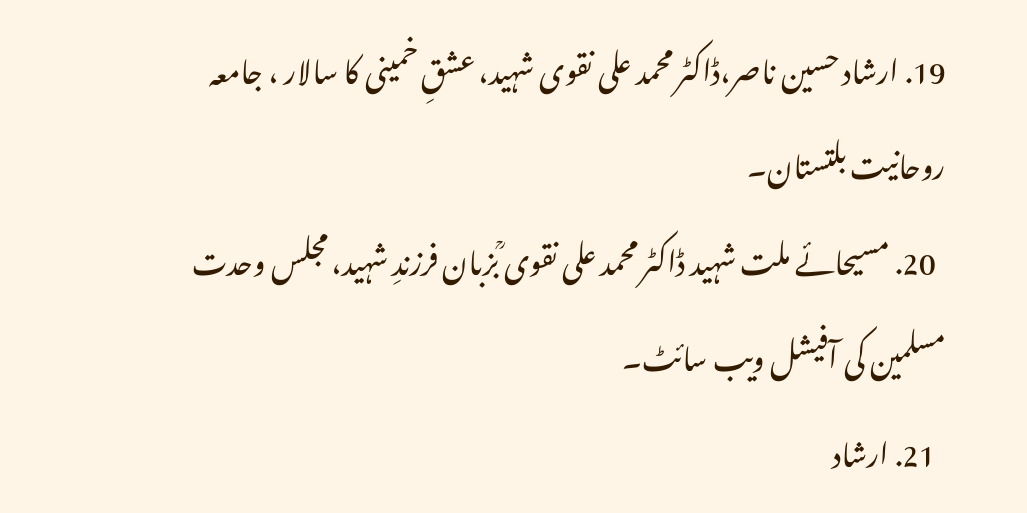19. ارشاد حسین ناصر،ڈاکٹر محمد علی نقوی شہید، عشقِ خمینی کا سالار ، جامعہ روحانیت بلتستان۔
  20. مسیحائے ملت شہید ڈاکٹر محمد علی نقوی ؒبزبان فرزندِ شہید، مجلس وحدت مسلمین کی آفیشل ویب سائٹ۔
  21. ارشاد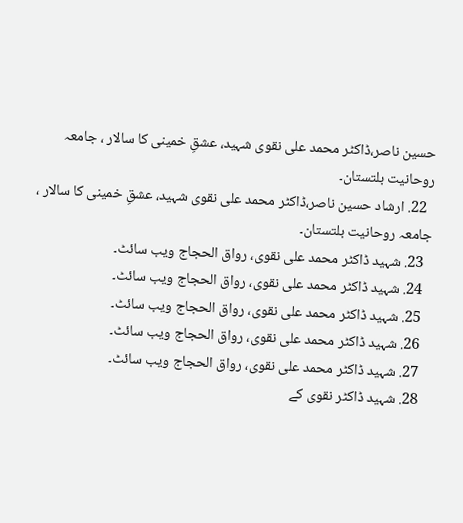حسین ناصر،ڈاکٹر محمد علی نقوی شہید، عشقِ خمینی کا سالار ، جامعہ روحانیت بلتستان۔
  22. ارشاد حسین ناصر،ڈاکٹر محمد علی نقوی شہید، عشقِ خمینی کا سالار ، جامعہ روحانیت بلتستان۔
  23. شہید ڈاکٹر محمد علی نقوی، رواق الحجاج ویب سائٹ۔
  24. شہید ڈاکٹر محمد علی نقوی، رواق الحجاج ویب سائٹ۔
  25. شہید ڈاکٹر محمد علی نقوی، رواق الحجاج ویب سائٹ۔
  26. شہید ڈاکٹر محمد علی نقوی، رواق الحجاج ویب سائٹ۔
  27. شہید ڈاکٹر محمد علی نقوی، رواق الحجاج ویب سائٹ۔
  28. شہید ڈاکٹر نقوی کے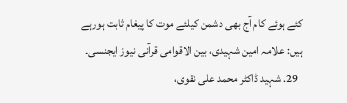کئے ہوئے کام آج بھی دشمن کیلئے موت کا پیغام ثابت ہورہے ہیں: علامہ امین شہیدی، بین الاقوامی قرآنی نیوز ایجنسی۔
  29. شہید ڈاکٹر محمد علی نقوی،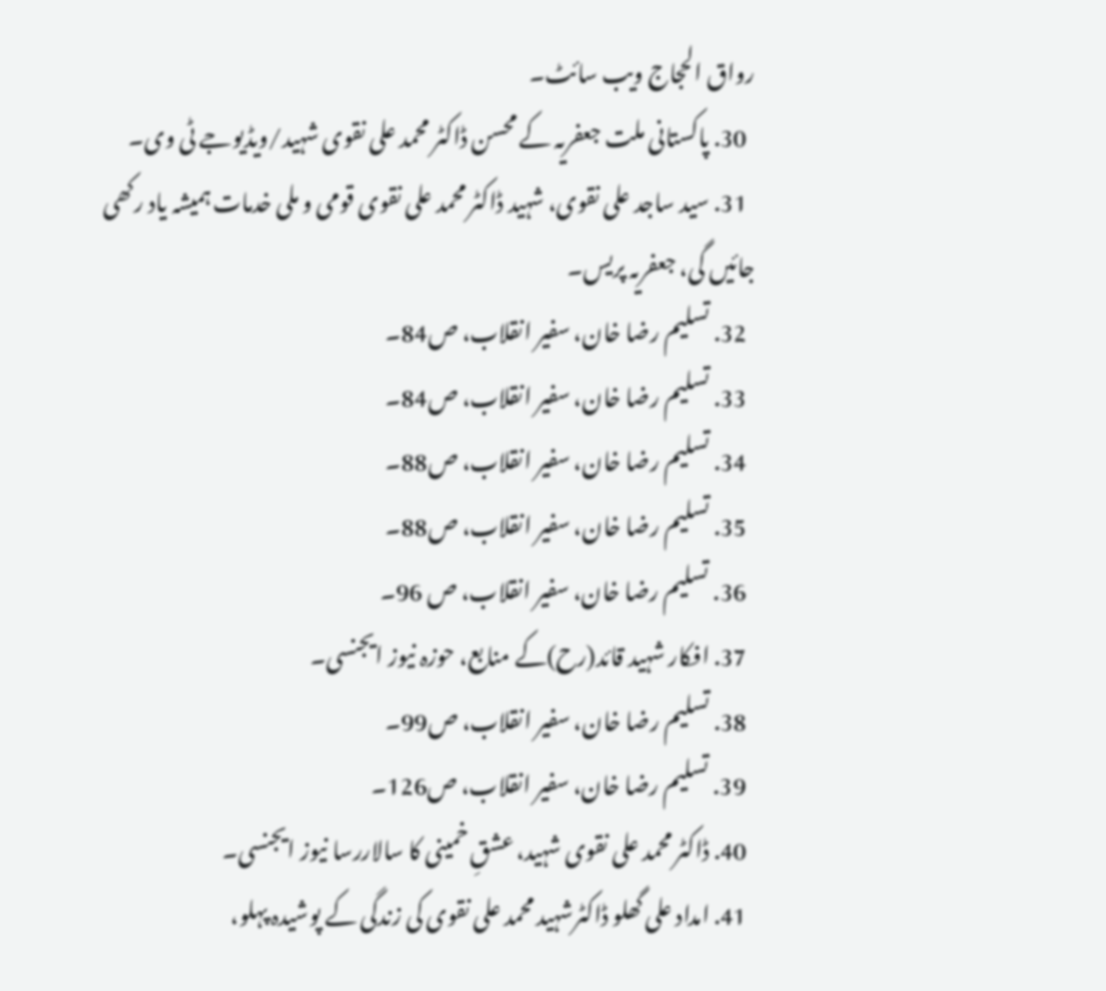رواق الحجاج ویب سائٹ۔
  30. پاکستانی ملت جعفریہ کے محسن ڈاکٹر محمد علی نقوی شہید/ویڈیوجے ٹی وی۔
  31. سید ساجد علی نقوی، شہید ڈاکٹر محمد علی نقوی قومی و ملی خدمات ہمیشہ یاد رکھی جائیں گی، جعفریہ پریس۔
  32. تسلیم رضا خان، سفیر انقلاب، ص84۔
  33. تسلیم رضا خان، سفیر انقلاب، ص84۔
  34. تسلیم رضا خان، سفیر انقلاب، ص88۔
  35. تسلیم رضا خان، سفیر انقلاب، ص88۔
  36. تسلیم رضا خان، سفیر انقلاب، ص 96۔
  37. افکار شہید قائد(رح)کے منابع، حوزہ نیوز ایجنسی۔
  38. تسلیم رضا خان، سفیر انقلاب، ص99۔
  39. تسلیم رضا خان، سفیر انقلاب، ص126۔
  40. ڈاکٹر محمد علی نقوی شہید، عشقِ خمینی کا سالاررسا نیوز ایجنسی۔
  41. امداد علی گھلو ڈاکٹرشہید محمد علی نقوی کی زندگی کے پوشیدہ پہلو،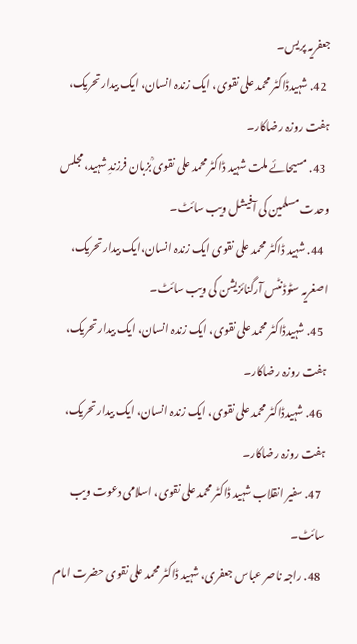جعفریہ پریس۔
  42. شہیدڈاکٹر محمد علی نقوی، ایک زندہ انسان، ایک بیدار تحریک، ہفت روزہ رضاکار۔
  43. مسیحائے ملت شہید ڈاکٹر محمد علی نقوی ؒبزبان فرزندِ شہید، مجلس وحدت مسلمین کی آفیشل ویب سائٹ۔
  44. شہید ڈاکٹر محمد علی نقوی ایک زندہ انسان،ایک بیدار تحریک، اصغریہ سٹوڈنٹس آرگنائزیشن کی ویب سائٹ۔
  45. شہیدڈاکٹر محمد علی نقوی، ایک زندہ انسان، ایک بیدار تحریک، ہفت روزہ رضاکار۔
  46. شہیدڈاکٹر محمد علی نقوی، ایک زندہ انسان، ایک بیدار تحریک، ہفت روزہ رضاکار۔
  47. سفیر انقلاب شہید ڈاکٹر محمد علی نقوی، اسلامی دعوت ویب سائٹ۔
  48. راجہ ناصر عباس جعفری، شہید ڈاکٹر محمد علی نقوی حضرت امام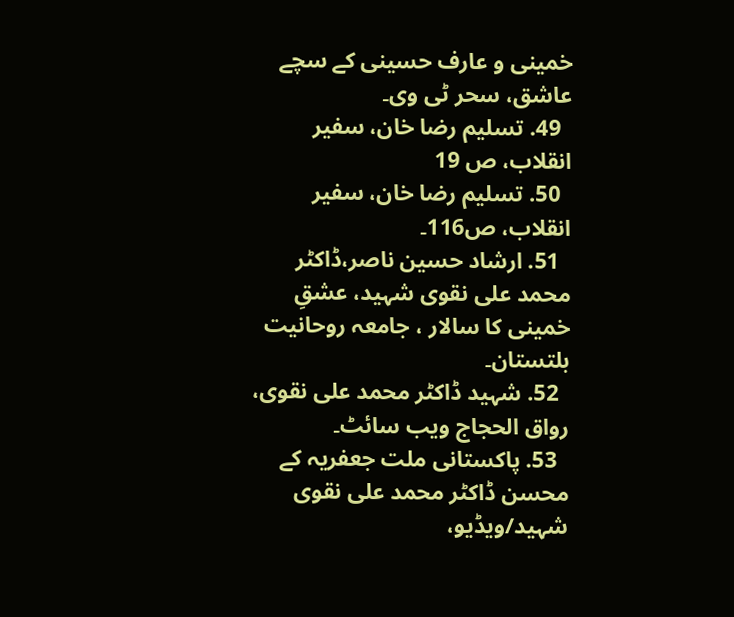خمینی و عارف حسینی کے سچے عاشق، سحر ٹی وی۔
  49. تسلیم رضا خان، سفیر انقلاب، ص 19
  50. تسلیم رضا خان، سفیر انقلاب، ص116۔
  51. ارشاد حسین ناصر،ڈاکٹر محمد علی نقوی شہید، عشقِ خمینی کا سالار ، جامعہ روحانیت بلتستان۔
  52. شہید ڈاکٹر محمد علی نقوی، رواق الحجاج ویب سائٹ۔
  53. پاکستانی ملت جعفریہ کے محسن ڈاکٹر محمد علی نقوی شہید/ویڈیو،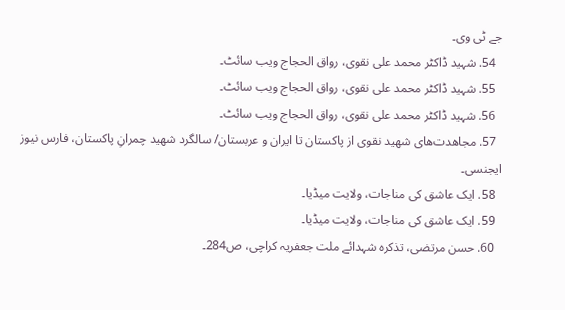جے ٹی وی۔
  54. شہید ڈاکٹر محمد علی نقوی، رواق الحجاج ویب سائٹ۔
  55. شہید ڈاکٹر محمد علی نقوی، رواق الحجاج ویب سائٹ۔
  56. شہید ڈاکٹر محمد علی نقوی، رواق الحجاج ویب سائٹ۔
  57. مجاهدت‌های شهید نقوی از پاکستان تا ایران و عربستان/ سالگرد شهید چمرانِ پاکستان، فارس نیوز ایجنسی۔
  58. ایک عاشق کی مناجات، ولایت میڈیا۔
  59. ایک عاشق کی مناجات، ولایت میڈیا۔
  60. حسن مرتضی، تذکرہ شہدائے ملت جعفریہ کراچی، ص284۔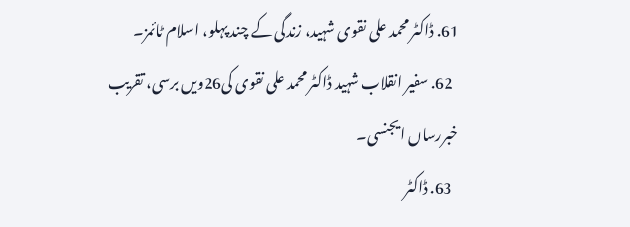61. ڈاکٹر محمد علی نقوی شہید، زندگی کے چند پہلو، اسلام ٹائمز۔
  62. سفیر انقلاب شہید ڈاکٹر محمد علی نقوی کی26ویں برسی، تقریب خبررساں ایجنسی۔
  63. ڈاکٹر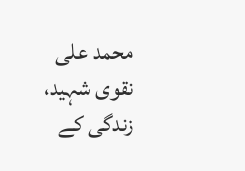محمد علی نقوی شہید، زندگی کے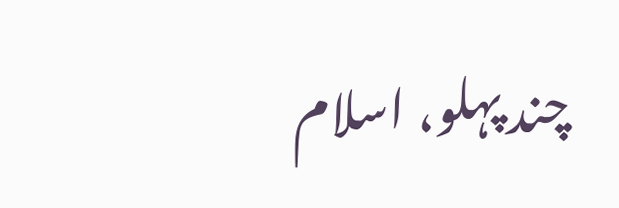چند پہلو، اسلام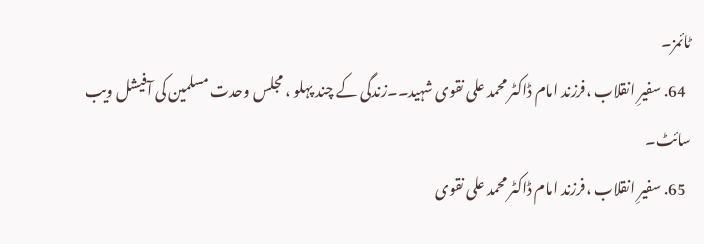ٹائمز۔
  64. سفیرِ انقلاب ،فرزند امام ڈاکٹر محمد علی نقوی شہید۔۔زندگی کے چند پہلو ، مجلس وحدت مسلمین کی آفیشل ویب سائٹ۔
  65. سفیرِ انقلاب ،فرزند امام ڈاکٹر محمد علی نقوی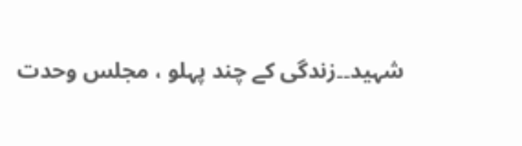شہید۔۔زندگی کے چند پہلو ، مجلس وحدت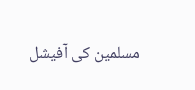مسلمین کی آفیشل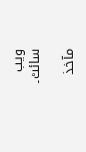ویب سائٹ۔

مآخذ